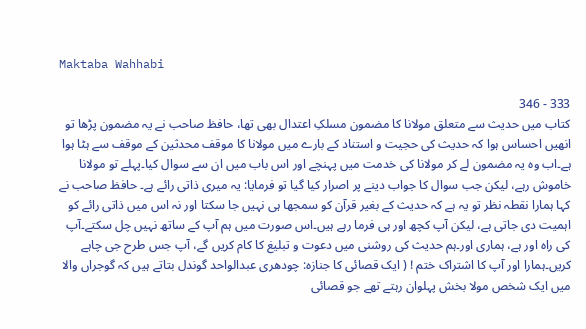Maktaba Wahhabi

333 - 346
کتاب میں حدیث سے متعلق مولانا کا مضمون مسلکِ اعتدال بھی تھا، حافظ صاحب نے یہ مضمون پڑھا تو انھیں احساس ہوا کہ حدیث کی حجیت و استناد کے بارے میں مولانا کا موقف محدثین کے موقف سے ہٹا ہوا ہے۔اب وہ یہ مضمون لے کر مولانا کی خدمت میں پہنچے اور اس باب میں ان سے سوال کیا۔پہلے تو مولانا خاموش رہے، لیکن جب سوال کا جواب دینے پر اصرار کیا گیا تو فرمایا: یہ میری ذاتی رائے ہے۔ حافظ صاحب نے کہا ہمارا نقطہ نظر تو یہ ہے کہ حدیث کے بغیر قرآن کو سمجھا ہی نہیں جا سکتا اور نہ اس میں ذاتی رائے کو اہمیت دی جاتی ہے، لیکن آپ کچھ اور ہی فرما رہے ہیں۔اس صورت میں ہم آپ کے ساتھ نہیں چل سکتے۔آپ کی راہ اور ہے، ہماری اور۔ہم حدیث کی روشنی میں دعوت و تبلیغ کا کام کریں گے، آپ جس طرح جی چاہے کریں۔ہمارا اور آپ کا اشتراک ختم ! ( ایک قصائی کا جنازہ: چودھری عبدالواحد گوندل بتاتے ہیں کہ گوجراں والا میں ایک شخص مولا بخش پہلوان رہتے تھے جو قصائی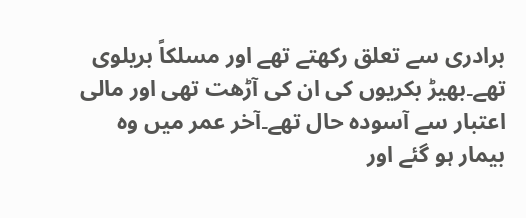برادری سے تعلق رکھتے تھے اور مسلکاً بریلوی تھے۔بھیڑ بکریوں کی ان کی آڑھت تھی اور مالی اعتبار سے آسودہ حال تھے۔آخر عمر میں وہ بیمار ہو گئے اور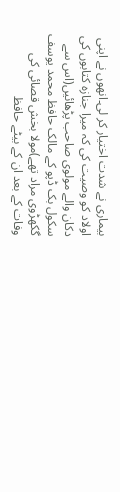بیماری نے شدت اختیار کر لی۔انھوں نے اپنی اولاد کو وصیت کی کہ میرا جنازہ کتابوں کی دکان والے مولوی صاحب پڑھائیں(اس سے سکول بک ڈپو کے مالک حافظ محمد یوسف گکھڑوی مراد تھے)مولا بخش قصائی کی وفات کے بعد ان کے بیٹے حافظ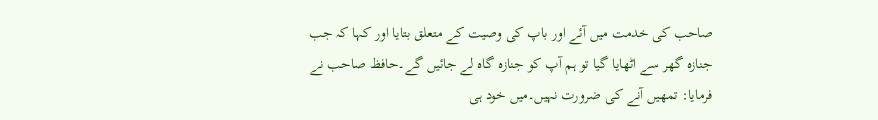صاحب کی خدمت میں آئے اور باپ کی وصیت کے متعلق بتایا اور کہا کہ جب جنازہ گھر سے اٹھایا گیا تو ہم آپ کو جنازہ گاہ لے جائیں گے۔حافظ صاحب نے فرمایا: تمھیں آنے کی ضرورت نہیں۔میں خود ہی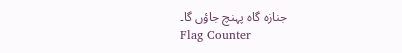جنازہ گاہ پہنچ جاؤں گا۔
Flag Counter